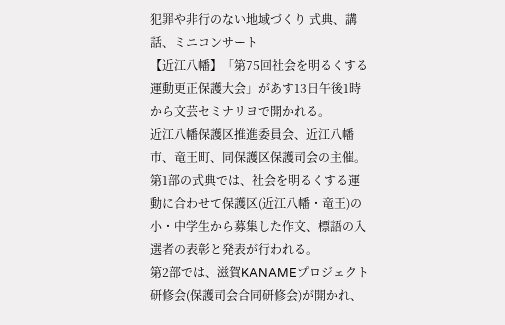犯罪や非行のない地域づくり 式典、講話、ミニコンサート
【近江八幡】「第75回社会を明るくする運動更正保護大会」があす13日午後1時から文芸セミナリヨで開かれる。
近江八幡保護区推進委員会、近江八幡市、竜王町、同保護区保護司会の主催。第1部の式典では、社会を明るくする運動に合わせて保護区(近江八幡・竜王)の小・中学生から募集した作文、標語の入選者の表彰と発表が行われる。
第2部では、滋賀KANAMEプロジェクト研修会(保護司会合同研修会)が開かれ、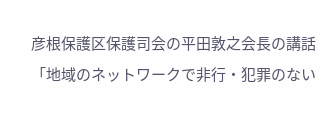彦根保護区保護司会の平田敦之会長の講話「地域のネットワークで非行・犯罪のない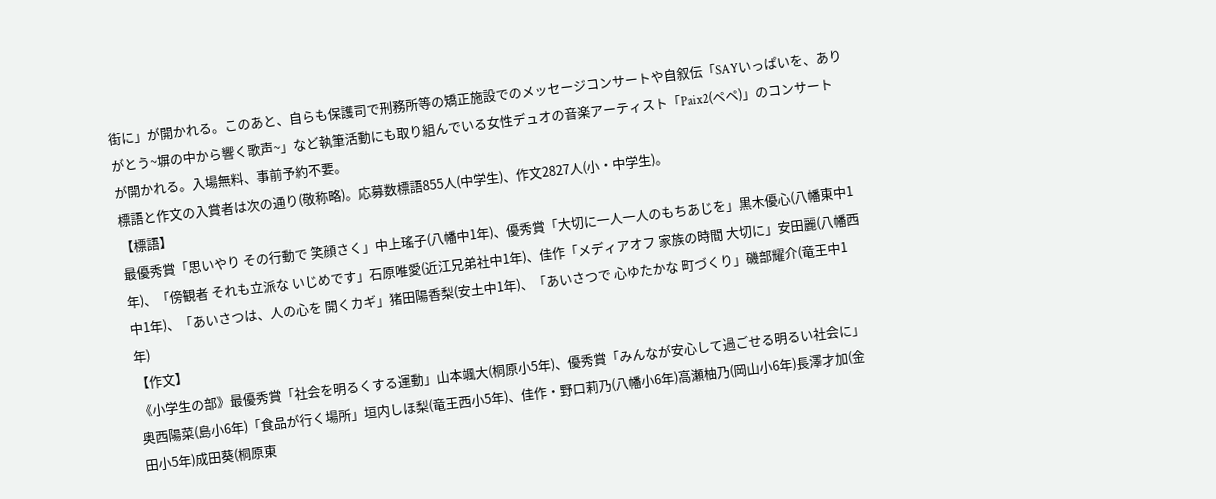街に」が開かれる。このあと、自らも保護司で刑務所等の矯正施設でのメッセージコンサートや自叙伝「SAYいっぱいを、ありがとう~塀の中から響く歌声~」など執筆活動にも取り組んでいる女性デュオの音楽アーティスト「Paix2(ペペ)」のコンサートが開かれる。入場無料、事前予約不要。
標語と作文の入賞者は次の通り(敬称略)。応募数標語855人(中学生)、作文2827人(小・中学生)。
【標語】
最優秀賞「思いやり その行動で 笑顔さく」中上瑤子(八幡中1年)、優秀賞「大切に一人一人のもちあじを」黒木優心(八幡東中1年)、「傍観者 それも立派な いじめです」石原唯愛(近江兄弟社中1年)、佳作「メディアオフ 家族の時間 大切に」安田麗(八幡西中1年)、「あいさつは、人の心を 開くカギ」猪田陽香梨(安土中1年)、「あいさつで 心ゆたかな 町づくり」磯部耀介(竜王中1年)
【作文】
《小学生の部》最優秀賞「社会を明るくする運動」山本颯大(桐原小5年)、優秀賞「みんなが安心して過ごせる明るい社会に」奥西陽菜(島小6年)「食品が行く場所」垣内しほ梨(竜王西小5年)、佳作・野口莉乃(八幡小6年)高瀬柚乃(岡山小6年)長澤才加(金田小5年)成田葵(桐原東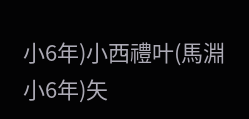小6年)小西禮叶(馬淵小6年)矢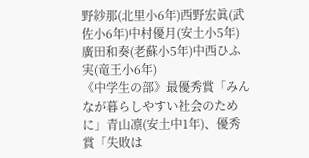野紗那(北里小6年)西野宏眞(武佐小6年)中村優月(安土小5年)廣田和奏(老蘇小5年)中西ひふ実(竜王小6年)
《中学生の部》最優秀賞「みんなが暮らしやすい社会のために」青山凛(安土中1年)、優秀賞「失敗は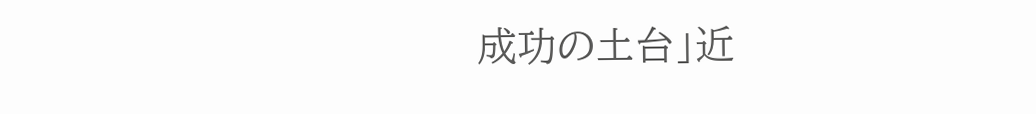成功の土台」近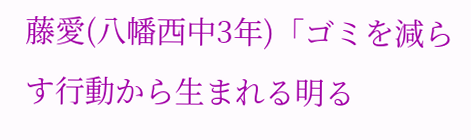藤愛(八幡西中3年)「ゴミを減らす行動から生まれる明る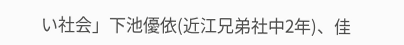い社会」下池優依(近江兄弟社中2年)、佳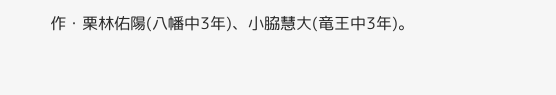作・栗林佑陽(八幡中3年)、小脇慧大(竜王中3年)。